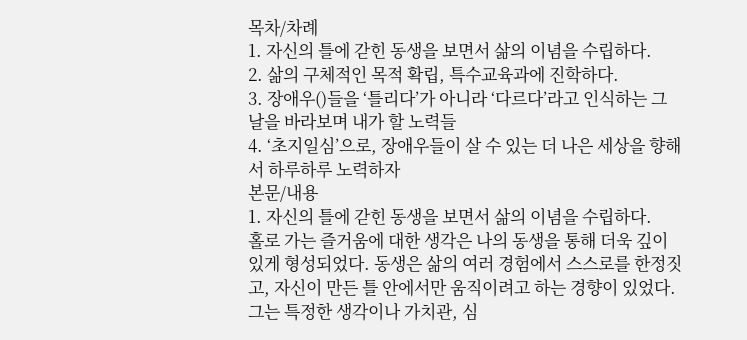목차/차례
1. 자신의 틀에 갇힌 동생을 보면서 삶의 이념을 수립하다.
2. 삶의 구체적인 목적 확립, 특수교육과에 진학하다.
3. 장애우()들을 ‘틀리다’가 아니라 ‘다르다’라고 인식하는 그 날을 바라보며 내가 할 노력들
4. ‘초지일심’으로, 장애우들이 살 수 있는 더 나은 세상을 향해서 하루하루 노력하자
본문/내용
1. 자신의 틀에 갇힌 동생을 보면서 삶의 이념을 수립하다.
홀로 가는 즐거움에 대한 생각은 나의 동생을 통해 더욱 깊이 있게 형성되었다. 동생은 삶의 여러 경험에서 스스로를 한정짓고, 자신이 만든 틀 안에서만 움직이려고 하는 경향이 있었다. 그는 특정한 생각이나 가치관, 심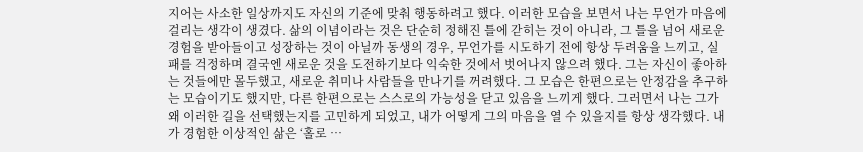지어는 사소한 일상까지도 자신의 기준에 맞춰 행동하려고 했다. 이러한 모습을 보면서 나는 무언가 마음에 걸리는 생각이 생겼다. 삶의 이념이라는 것은 단순히 정해진 틀에 갇히는 것이 아니라, 그 틀을 넘어 새로운 경험을 받아들이고 성장하는 것이 아닐까 동생의 경우, 무언가를 시도하기 전에 항상 두려움을 느끼고, 실패를 걱정하며 결국엔 새로운 것을 도전하기보다 익숙한 것에서 벗어나지 않으려 했다. 그는 자신이 좋아하는 것들에만 몰두했고, 새로운 취미나 사람들을 만나기를 꺼려했다. 그 모습은 한편으로는 안정감을 추구하는 모습이기도 했지만, 다른 한편으로는 스스로의 가능성을 닫고 있음을 느끼게 했다. 그러면서 나는 그가 왜 이러한 길을 선택했는지를 고민하게 되었고, 내가 어떻게 그의 마음을 열 수 있을지를 항상 생각했다. 내가 경험한 이상적인 삶은 ‘홀로 …